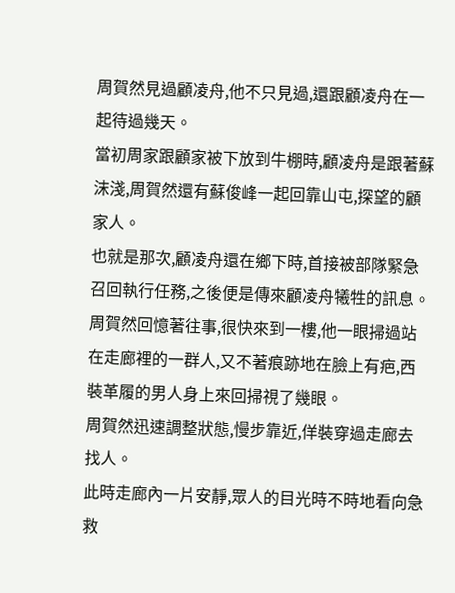周賀然見過顧凌舟,他不只見過,還跟顧凌舟在一起待過幾天。
當初周家跟顧家被下放到牛棚時,顧凌舟是跟著蘇沫淺,周賀然還有蘇俊峰一起回靠山屯,探望的顧家人。
也就是那次,顧凌舟還在鄉下時,首接被部隊緊急召回執行任務,之後便是傳來顧凌舟犧牲的訊息。
周賀然回憶著往事,很快來到一樓,他一眼掃過站在走廊裡的一群人,又不著痕跡地在臉上有疤,西裝革履的男人身上來回掃視了幾眼。
周賀然迅速調整狀態,慢步靠近,佯裝穿過走廊去找人。
此時走廊內一片安靜,眾人的目光時不時地看向急救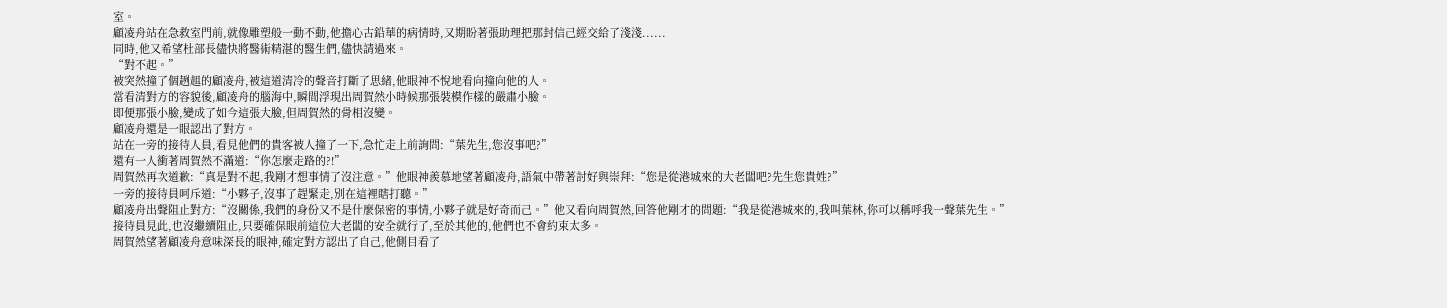室。
顧凌舟站在急救室門前,就像雕塑般一動不動,他擔心古鉛華的病情時,又期盼著張助理把那封信己經交給了淺淺......
同時,他又希望杜部長儘快將醫術精湛的醫生們,儘快請過來。
“對不起。”
被突然撞了個趔趄的顧凌舟,被這道清冷的聲音打斷了思緒,他眼神不悅地看向撞向他的人。
當看清對方的容貌後,顧凌舟的腦海中,瞬間浮現出周賀然小時候那張裝模作樣的嚴肅小臉。
即便那張小臉,變成了如今這張大臉,但周賀然的骨相沒變。
顧凌舟還是一眼認出了對方。
站在一旁的接待人員,看見他們的貴客被人撞了一下,急忙走上前詢問:“葉先生,您沒事吧?”
還有一人衝著周賀然不滿道:“你怎麼走路的?!”
周賀然再次道歉:“真是對不起,我剛才想事情了沒注意。”他眼神羨慕地望著顧凌舟,語氣中帶著討好與崇拜:“您是從港城來的大老闆吧?先生您貴姓?”
一旁的接待員呵斥道:“小夥子,沒事了趕緊走,別在這裡瞎打聽。”
顧凌舟出聲阻止對方:“沒關係,我們的身份又不是什麼保密的事情,小夥子就是好奇而己。”他又看向周賀然,回答他剛才的問題:“我是從港城來的,我叫葉林,你可以稱呼我一聲葉先生。”
接待員見此,也沒繼續阻止,只要確保眼前這位大老闆的安全就行了,至於其他的,他們也不會約束太多。
周賀然望著顧凌舟意味深長的眼神,確定對方認出了自己,他側目看了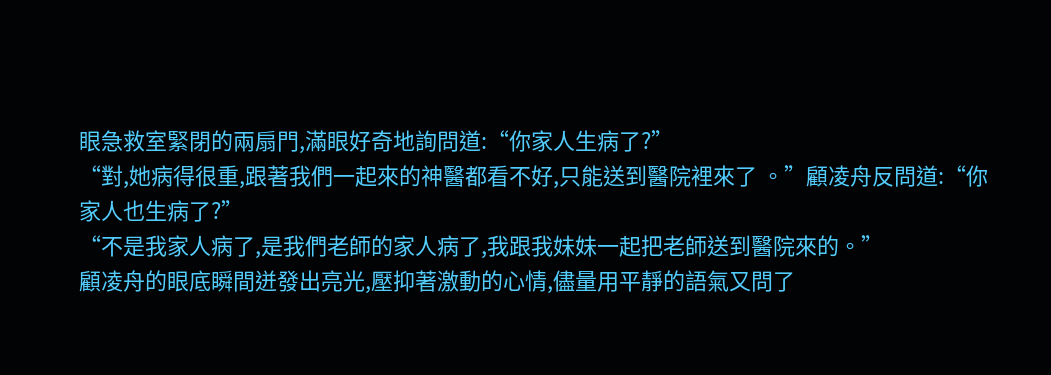眼急救室緊閉的兩扇門,滿眼好奇地詢問道:“你家人生病了?”
“對,她病得很重,跟著我們一起來的神醫都看不好,只能送到醫院裡來了 。”顧凌舟反問道:“你家人也生病了?”
“不是我家人病了,是我們老師的家人病了,我跟我妹妹一起把老師送到醫院來的。”
顧凌舟的眼底瞬間迸發出亮光,壓抑著激動的心情,儘量用平靜的語氣又問了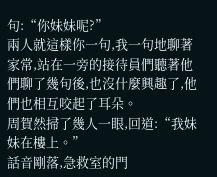句:“你妹妹呢?”
兩人就這樣你一句,我一句地聊著家常,站在一旁的接待員們聽著他們聊了幾句後,也沒什麼興趣了,他們也相互咬起了耳朵。
周賀然掃了幾人一眼,回道:“我妹妹在樓上。”
話音剛落,急救室的門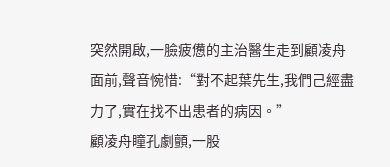突然開啟,一臉疲憊的主治醫生走到顧凌舟面前,聲音惋惜:“對不起葉先生,我們己經盡力了,實在找不出患者的病因。”
顧凌舟瞳孔劇顫,一股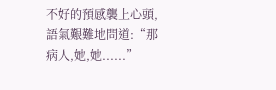不好的預感襲上心頭,語氣艱難地問道:“那病人,她,她......”